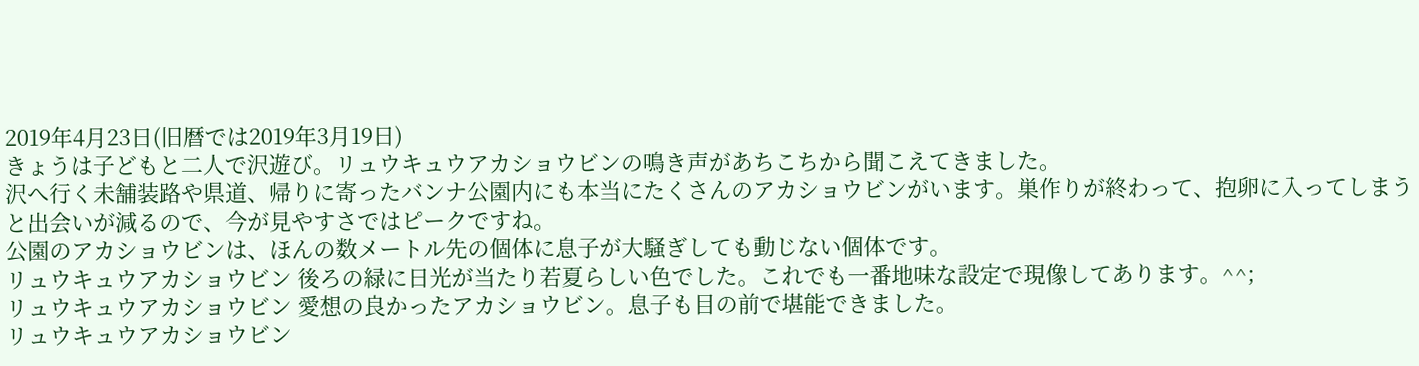2019年4月23日(旧暦では2019年3月19日)
きょうは子どもと二人で沢遊び。リュウキュウアカショウビンの鳴き声があちこちから聞こえてきました。
沢へ行く未舗装路や県道、帰りに寄ったバンナ公園内にも本当にたくさんのアカショウビンがいます。巣作りが終わって、抱卵に入ってしまうと出会いが減るので、今が見やすさではピークですね。
公園のアカショウビンは、ほんの数メートル先の個体に息子が大騒ぎしても動じない個体です。
リュウキュウアカショウビン 後ろの緑に日光が当たり若夏らしい色でした。これでも一番地味な設定で現像してあります。^^;
リュウキュウアカショウビン 愛想の良かったアカショウビン。息子も目の前で堪能できました。
リュウキュウアカショウビン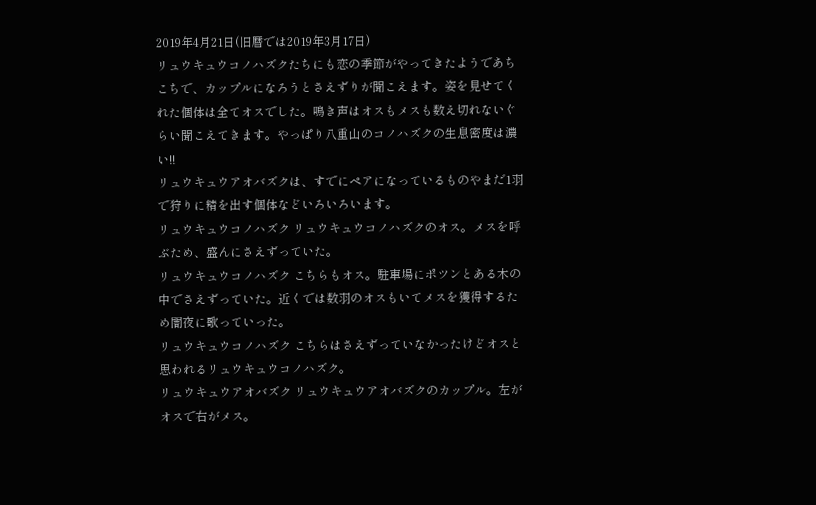2019年4月21日(旧暦では2019年3月17日)
リュウキュウコノハズクたちにも恋の季節がやってきたようであちこちで、カップルになろうとさえずりが聞こえます。姿を見せてくれた個体は全てオスでした。鳴き声はオスもメスも数え切れないぐらい聞こえてきます。やっぱり八重山のコノハズクの生息密度は濃い!!
リュウキュウアオバズクは、すでにペアになっているものやまだ1羽で狩りに精を出す個体などいろいろいます。
リュウキュウコノハズク リュウキュウコノハズクのオス。メスを呼ぶため、盛んにさえずっていた。
リュウキュウコノハズク こちらもオス。駐車場にポツンとある木の中でさえずっていた。近くでは数羽のオスもいてメスを獲得するため闇夜に歌っていった。
リュウキュウコノハズク こちらはさえずっていなかったけどオスと思われるリュウキュウコノハズク。
リュウキュウアオバズク リュウキュウアオバズクのカップル。左がオスで右がメス。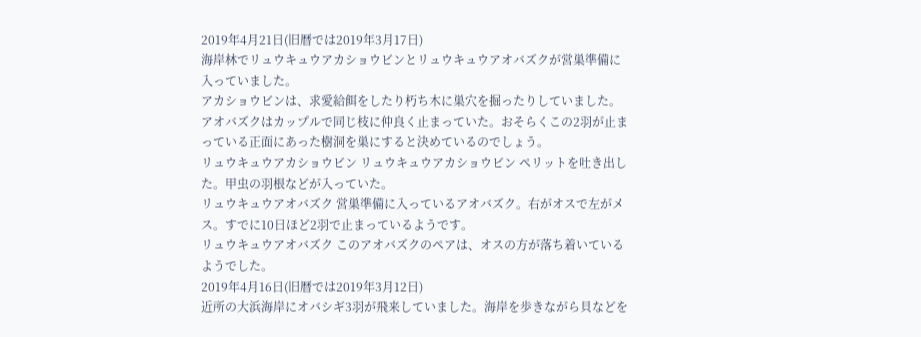2019年4月21日(旧暦では2019年3月17日)
海岸林でリュウキュウアカショウビンとリュウキュウアオバズクが営巣準備に入っていました。
アカショウビンは、求愛給餌をしたり朽ち木に巣穴を掘ったりしていました。アオバズクはカップルで同じ枝に仲良く止まっていた。おそらくこの2羽が止まっている正面にあった樹洞を巣にすると決めているのでしょう。
リュウキュウアカショウビン リュウキュウアカショウビン ペリットを吐き出した。甲虫の羽根などが入っていた。
リュウキュウアオバズク 営巣準備に入っているアオバズク。右がオスで左がメス。すでに10日ほど2羽で止まっているようです。
リュウキュウアオバズク このアオバズクのペアは、オスの方が落ち着いているようでした。
2019年4月16日(旧暦では2019年3月12日)
近所の大浜海岸にオバシギ3羽が飛来していました。海岸を歩きながら貝などを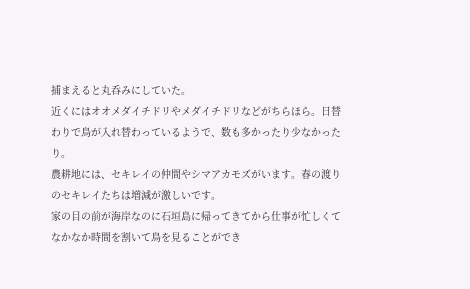捕まえると丸呑みにしていた。
近くにはオオメダイチドリやメダイチドリなどがちらほら。日替わりで鳥が入れ替わっているようで、数も多かったり少なかったり。
農耕地には、セキレイの仲間やシマアカモズがいます。春の渡りのセキレイたちは増減が激しいです。
家の目の前が海岸なのに石垣島に帰ってきてから仕事が忙しくてなかなか時間を割いて鳥を見ることができ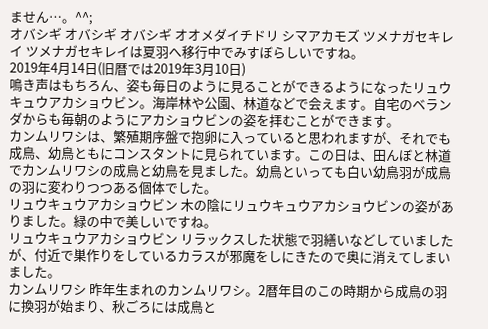ません…。^^;
オバシギ オバシギ オバシギ オオメダイチドリ シマアカモズ ツメナガセキレイ ツメナガセキレイは夏羽へ移行中でみすぼらしいですね。
2019年4月14日(旧暦では2019年3月10日)
鳴き声はもちろん、姿も毎日のように見ることができるようになったリュウキュウアカショウビン。海岸林や公園、林道などで会えます。自宅のベランダからも毎朝のようにアカショウビンの姿を拝むことができます。
カンムリワシは、繁殖期序盤で抱卵に入っていると思われますが、それでも成鳥、幼鳥ともにコンスタントに見られています。この日は、田んぼと林道でカンムリワシの成鳥と幼鳥を見ました。幼鳥といっても白い幼鳥羽が成鳥の羽に変わりつつある個体でした。
リュウキュウアカショウビン 木の陰にリュウキュウアカショウビンの姿がありました。緑の中で美しいですね。
リュウキュウアカショウビン リラックスした状態で羽繕いなどしていましたが、付近で巣作りをしているカラスが邪魔をしにきたので奥に消えてしまいました。
カンムリワシ 昨年生まれのカンムリワシ。2暦年目のこの時期から成鳥の羽に換羽が始まり、秋ごろには成鳥と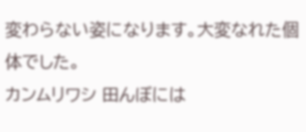変わらない姿になります。大変なれた個体でした。
カンムリワシ 田んぼには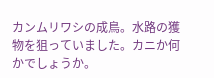カンムリワシの成鳥。水路の獲物を狙っていました。カニか何かでしょうか。